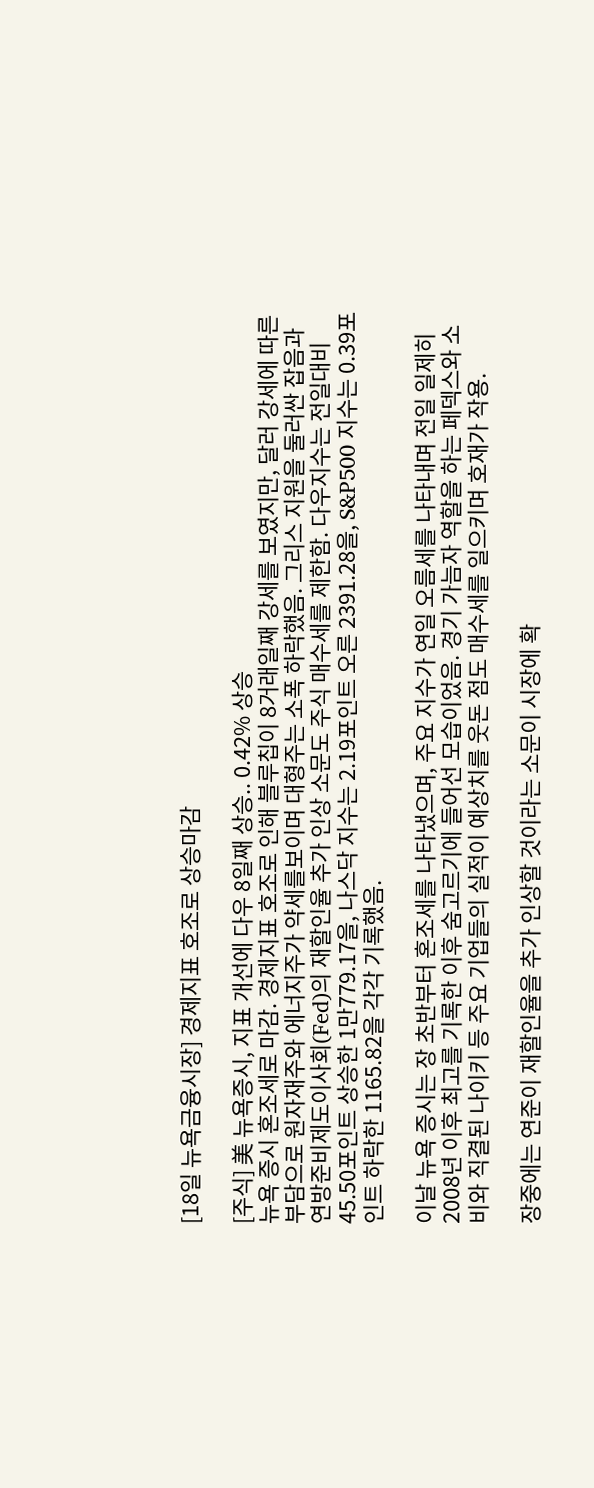[18일 뉴욕금융시장] 경제지표 호조로 상승마감

[주식] 美 뉴욕증시, 지표 개선에 다우 8일째 상승.. 0.42% 상승
뉴욕 증시 혼조세로 마감. 경제지표 호조로 인해 블루칩이 8거래일째 강세를 보였지만, 달러 강세에 따른 부담으로 원자재주와 에너지주가 약세를보이며 대형주는 소폭 하락했음. 그리스 지원을 둘러싼 잡음과 연방준비제도이사회(Fed)의 재할인율 추가 인상 소문도 주식 매수세를 제한함. 다우지수는 전일대비 45.50포인트 상승한 1만779.17을, 나스닥 지수는 2.19포인트 오른 2391.28을, S&P500 지수는 0.39포인트 하락한 1165.82을 각각 기록했음.

이날 뉴욕 증시는 장 초반부터 혼조세를 나타냈으며, 주요 지수가 연일 오름세를 나타내며 전일 일제히 2008년 이후 최고를 기록한 이후 숨고르기에 들어선 모습이었음. 경기 가늠자 역할을 하는 페덱스와 소비와 직결된 나이키 등 주요 기업들의 실적이 예상치를 웃돈 점도 매수세를 일으키며 호재가 작용.

장중에는 연준이 재할인율을 추가 인상할 것이라는 소문이 시장에 확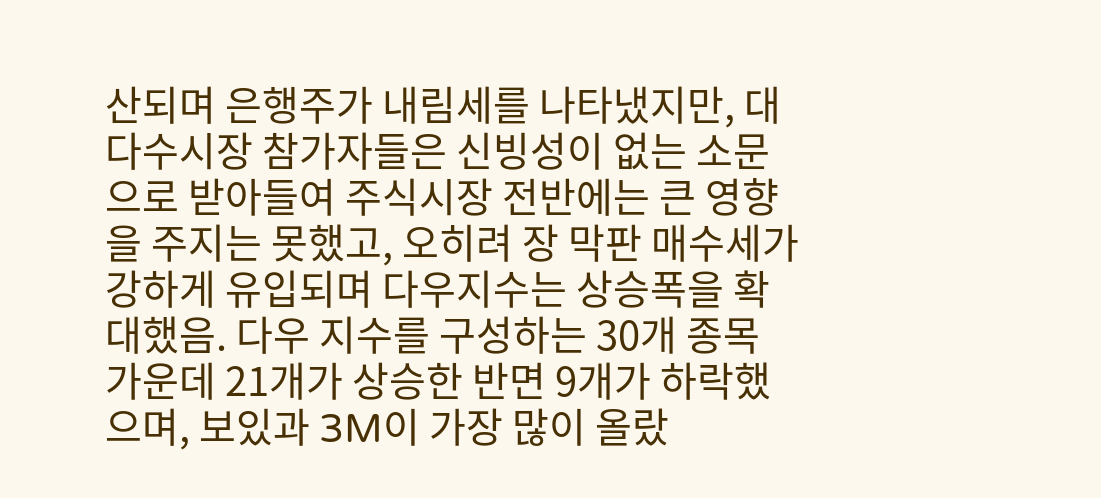산되며 은행주가 내림세를 나타냈지만, 대다수시장 참가자들은 신빙성이 없는 소문으로 받아들여 주식시장 전반에는 큰 영향을 주지는 못했고, 오히려 장 막판 매수세가 강하게 유입되며 다우지수는 상승폭을 확대했음. 다우 지수를 구성하는 30개 종목 가운데 21개가 상승한 반면 9개가 하락했으며, 보있과 3M이 가장 많이 올랐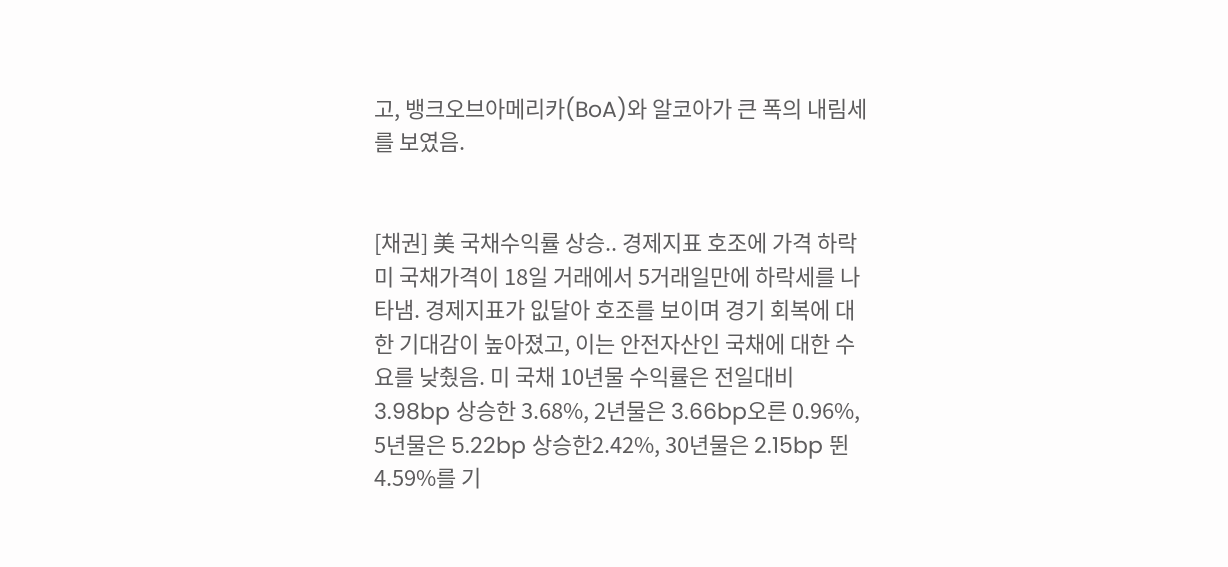고, 뱅크오브아메리카(BoA)와 알코아가 큰 폭의 내림세를 보였음.


[채권] 美 국채수익률 상승.. 경제지표 호조에 가격 하락
미 국채가격이 18일 거래에서 5거래일만에 하락세를 나타냄. 경제지표가 잆달아 호조를 보이며 경기 회복에 대한 기대감이 높아졌고, 이는 안전자산인 국채에 대한 수요를 낮췄음. 미 국채 10년물 수익률은 전일대비 3.98bp 상승한 3.68%, 2년물은 3.66bp오른 0.96%, 5년물은 5.22bp 상승한2.42%, 30년물은 2.15bp 뛴 4.59%를 기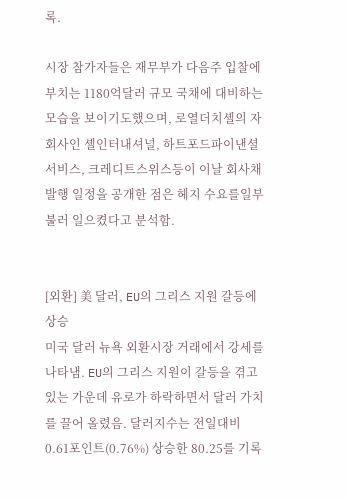록.

시장 참가자들은 재무부가 다음주 입찰에 부치는 1180억달러 규모 국채에 대비하는 모습을 보이기도했으며, 로열더치셸의 자회사인 셸인터내셔널, 하트포드파이낸셜서비스, 크레디트스위스등이 이날 회사채 발행 일정을 공개한 점은 헤지 수요를일부 불러 일으켰다고 분석함.


[외환] 美 달러, EU의 그리스 지원 갈등에 상승
미국 달러 뉴욕 외환시장 거래에서 강세를 나타냄. EU의 그리스 지원이 갈등을 겪고 있는 가운데 유로가 하락하면서 달러 가치를 끌어 올렸음. 달러지수는 전일대비 0.61포인트(0.76%) 상승한 80.25를 기록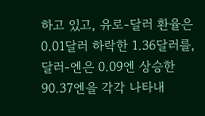하고 있고, 유로-달러 환율은 0.01달러 하락한 1.36달러를, 달러-엔은 0.09엔 상승한 90.37엔을 각각 나타내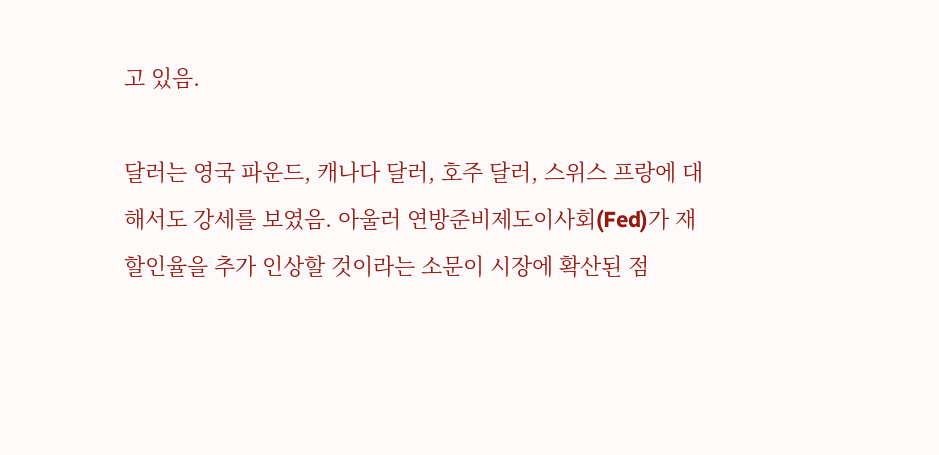고 있음.

달러는 영국 파운드, 캐나다 달러, 호주 달러, 스위스 프랑에 대해서도 강세를 보였음. 아울러 연방준비제도이사회(Fed)가 재할인율을 추가 인상할 것이라는 소문이 시장에 확산된 점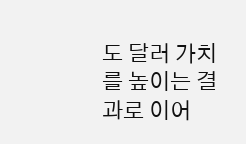도 달러 가치를 높이는 결과로 이어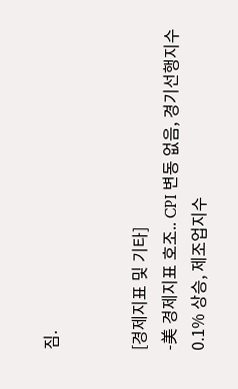짐.


[경제지표 및 기타]
-美 경제지표 호조.. CPI 변동 없음, 경기선행지수 0.1% 상승, 제조업지수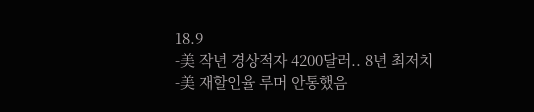18.9
-美 작년 경상적자 4200달러.. 8년 최저치
-美 재할인율 루머 안통했음